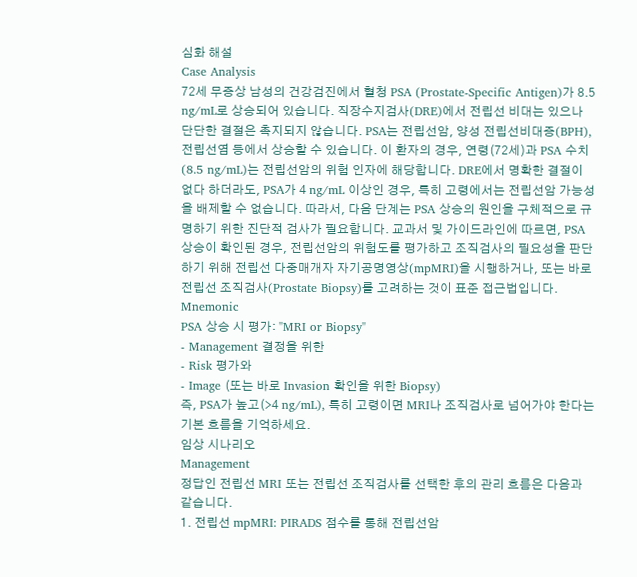심화 해설
Case Analysis
72세 무증상 남성의 건강검진에서 혈청 PSA (Prostate-Specific Antigen)가 8.5 ng/mL로 상승되어 있습니다. 직장수지검사(DRE)에서 전립선 비대는 있으나 단단한 결절은 촉지되지 않습니다. PSA는 전립선암, 양성 전립선비대증(BPH), 전립선염 등에서 상승할 수 있습니다. 이 환자의 경우, 연령(72세)과 PSA 수치(8.5 ng/mL)는 전립선암의 위험 인자에 해당합니다. DRE에서 명확한 결절이 없다 하더라도, PSA가 4 ng/mL 이상인 경우, 특히 고령에서는 전립선암 가능성을 배제할 수 없습니다. 따라서, 다음 단계는 PSA 상승의 원인을 구체적으로 규명하기 위한 진단적 검사가 필요합니다. 교과서 및 가이드라인에 따르면, PSA 상승이 확인된 경우, 전립선암의 위험도를 평가하고 조직검사의 필요성을 판단하기 위해 전립선 다중매개자 자기공명영상(mpMRI)을 시행하거나, 또는 바로 전립선 조직검사(Prostate Biopsy)를 고려하는 것이 표준 접근법입니다.
Mnemonic
PSA 상승 시 평가: "MRI or Biopsy"
- Management 결정을 위한
- Risk 평가와
- Image (또는 바로 Invasion 확인을 위한 Biopsy)
즉, PSA가 높고(>4 ng/mL), 특히 고령이면 MRI나 조직검사로 넘어가야 한다는 기본 흐름을 기억하세요.
임상 시나리오
Management
정답인 전립선 MRI 또는 전립선 조직검사를 선택한 후의 관리 흐름은 다음과 같습니다.
1. 전립선 mpMRI: PIRADS 점수를 통해 전립선암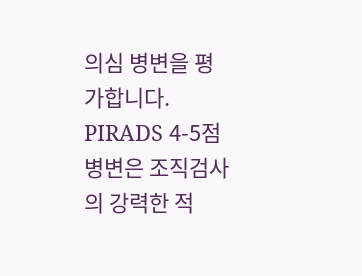의심 병변을 평가합니다. PIRADS 4-5점 병변은 조직검사의 강력한 적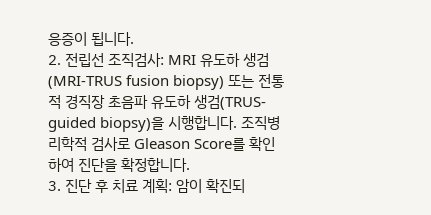응증이 됩니다.
2. 전립선 조직검사: MRI 유도하 생검(MRI-TRUS fusion biopsy) 또는 전통적 경직장 초음파 유도하 생검(TRUS-guided biopsy)을 시행합니다. 조직병리학적 검사로 Gleason Score를 확인하여 진단을 확정합니다.
3. 진단 후 치료 계획: 암이 확진되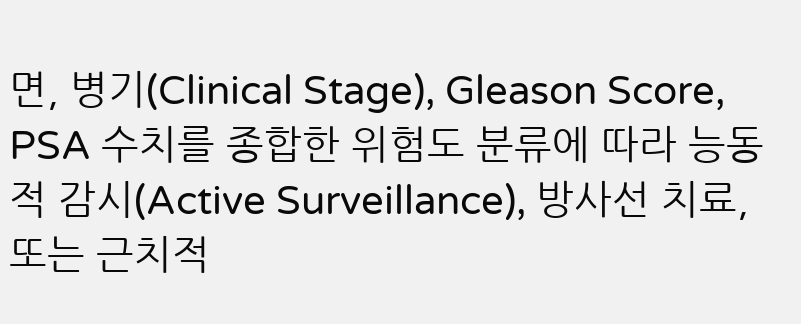면, 병기(Clinical Stage), Gleason Score, PSA 수치를 종합한 위험도 분류에 따라 능동적 감시(Active Surveillance), 방사선 치료, 또는 근치적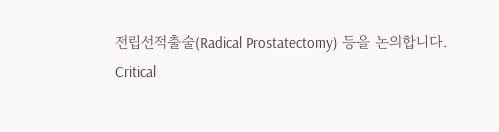전립선적출술(Radical Prostatectomy) 등을 논의합니다.
Critical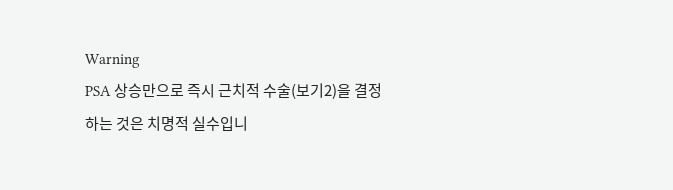Warning
PSA 상승만으로 즉시 근치적 수술(보기2)을 결정하는 것은 치명적 실수입니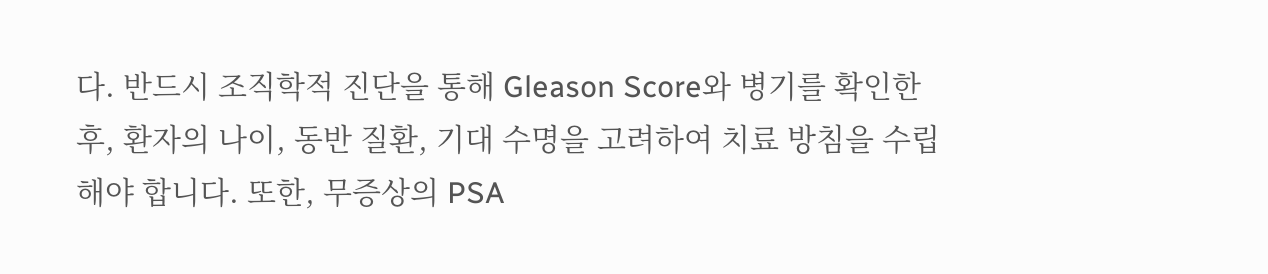다. 반드시 조직학적 진단을 통해 Gleason Score와 병기를 확인한 후, 환자의 나이, 동반 질환, 기대 수명을 고려하여 치료 방침을 수립해야 합니다. 또한, 무증상의 PSA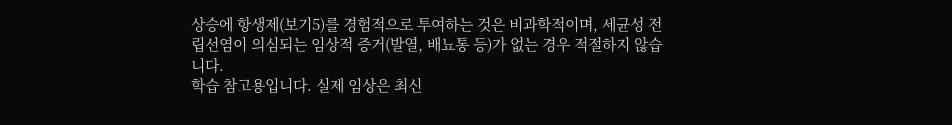상승에 항생제(보기5)를 경험적으로 투여하는 것은 비과학적이며, 세균성 전립선염이 의심되는 임상적 증거(발열, 배뇨통 등)가 없는 경우 적절하지 않습니다.
학습 참고용입니다. 실제 임상은 최신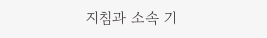지침과 소속 기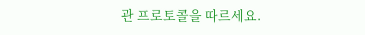관 프로토콜을 따르세요.